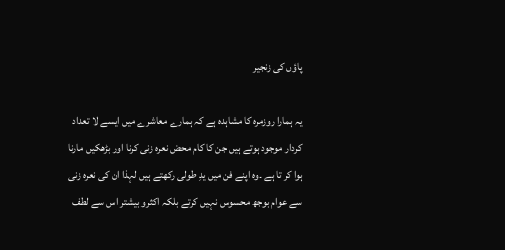پاؤں کی زنجیر

یہ ہمارا روزمرہ کا مشاہدہ ہے کہ ہمارے معاشرے میں ایسے لا تعداد کردار موجود ہوتے ہیں جن کا کام محض نعرہ زنی کرنا اور بڑھکیں مارنا ہوا کر تا ہے ۔وہ اپنے فن میں یدِ طولی رکھتے ہیں لہذا ان کی نعرہ زنی سے عوام بوجھ محسوس نہیں کرتے بلکہ اکثرو بیشتر اس سے لطف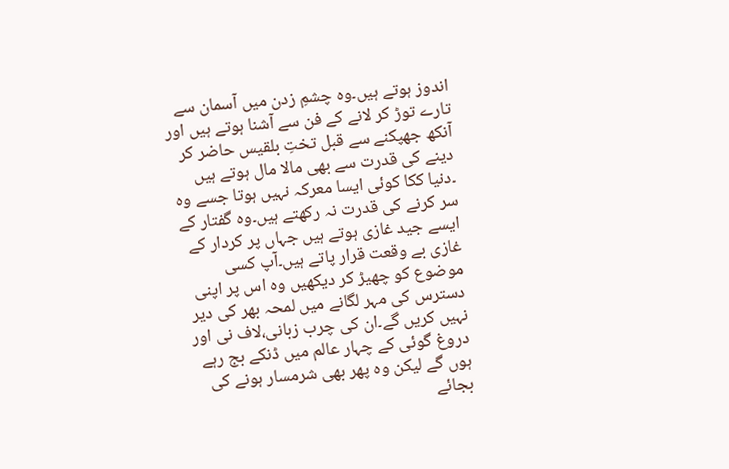اندوز ہوتے ہیں۔وہ چشمِ زدن میں آسمان سے تارے توڑ کر لانے کے فن سے آشنا ہوتے ہیں اور آنکھ جھپکنے سے قبل تختِ بلقیس حاضر کر دینے کی قدرت سے بھی مالا مال ہوتے ہیں ۔دنیا ککا کوئی ایسا معرکہ نہیں ہوتا جسے وہ سر کرنے کی قدرت نہ رکھتے ہیں۔وہ گفتار کے ایسے جید غازی ہوتے ہیں جہاں پر کردار کے غازی بے وقعت قرار پاتے ہیں۔آپ کسی موضوع کو چھیڑ کر دیکھیں وہ اس پر اپنی دسترس کی مہر لگانے میں لمحہ بھر کی دیر نہیں کریں گے۔ان کی چرب زبانی،لاف نی اور دروغ گوئی کے چہار عالم میں ڈنکے بج رہے ہوں گے لیکن وہ پھر بھی شرمسار ہونے کی بجائے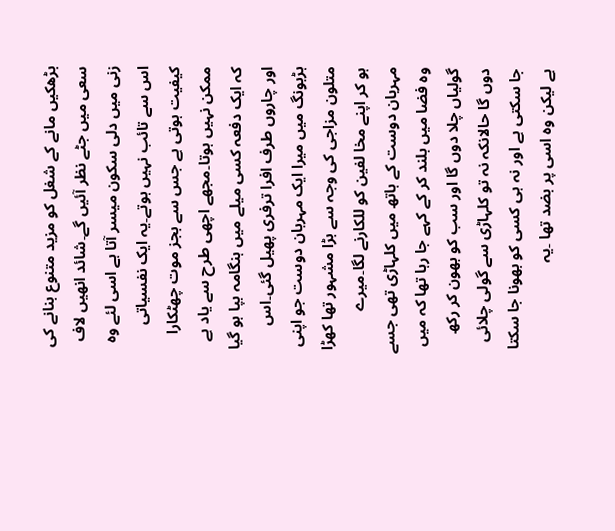بڑھکیں مانے کے شغل کو مزید متنوع بنانے کی سعی میں جٹے نظر آئیں گے۔شائد انھیں لاف زنی میں دلی سکون میسر آتا ہے اسی لئے وہ اس سے تائب نہیں ہوتے۔یہ ایک نفسیاتی کیفیت ہوتی ہے جس سے بجز موت چھٹکارا ممکن نہیں ہوتا۔مجھے اچھی طرح سے یاد ہے کہ ایک دفعہ کسی میلے میں ہنگامہ بپا ہو گیا اور چاروں طرف افرا ترفری پھیل گئی۔اس ہڑبونگ میں میرا ایک مہربان دوست جو اپنی متلون مزاجی کی وجہ سے بڑا مشہور تھا کھڑا ہو کر اپنے مخا لفین کو للکارنے لگا۔میرے مہربان دوست کے ہاتھ میں کلہاڑی تھی جسے وہ فضا میں بلند کر کے کہے جا رہا تھا کہ میں گولیاں چلا دوں گا اور سب کو بھون کر رکھ دوں گا حالانکہ نہ تو کلہاڑی سے گولی چلائی جا سکتی ہے اور نہ ہی کسی کو بھونا جا سکتا ہے لیکن وہ اسی پر بضد تھا ۔یہ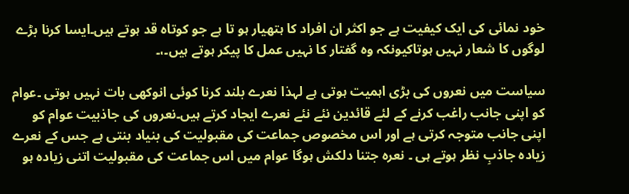خود نمائی کی ایک کیفیت ہے جو اکثر ان افراد کا ہتھیار ہو تا ہے جو کوتاہ قد ہوتے ہیں۔ایسا کرنا بڑے لوگوں کا شعار نہیں ہوتاکیونکہ وہ گفتار کا نہیں عمل کا پیکر ہوتے ہیں۔،۔

سیاست میں نعروں کی بڑی اہمیت ہوتی ہے لہذا نعرے بلند کرنا کوئی انوکھی بات نہیں ہوتی ۔عوام کو اپنی جانب راغب کرنے کے لئے قائدین نئے نئے نعرے ایجاد کرتے ہیں۔نعروں کی جاذبیت عوام کو اپنی جانب متوجہ کرتی ہے اور اس مخصوص جماعت کی مقبولیت کی بنیاد بنتی ہے جس کے نعرے زیادہ جاذبِ نظر ہوتے ہی ۔ نعرہ جتنا دلکش ہوگا عوام میں اس جماعت کی مقبولیت اتنی زیادہ ہو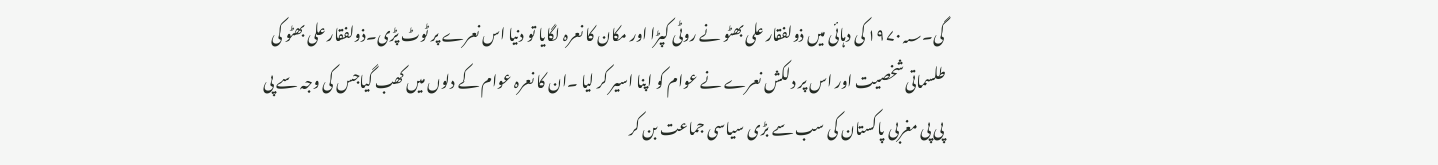گی۔۱۹۷۰؁ کی دہائی میں ذولفقار علی بھٹو نے روٹی کپڑا اور مکان کا نعرہ لگایا تو دنیا اس نعرے پر ٹوٹ پڑی۔ذولفقار علی بھٹو کی طلسماتی شخصیت اور اس پر دلکش نعرے نے عوام کو اپنا اسیر کر لیا ۔ان کا نعرہ عوام کے دلوں میں کھب گیاجس کی وجہ سے پی پی پی مغربی پاکستان کی سب سے بڑی سیاسی جماعت بن کر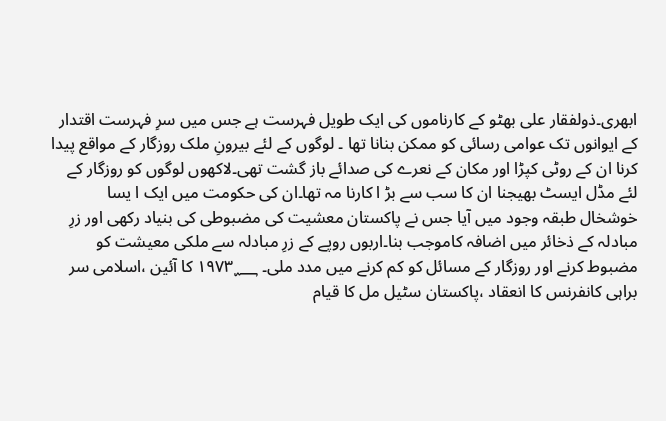ابھری۔ذولفقار علی بھٹو کے کارناموں کی ایک طویل فہرست ہے جس میں سرِ فہرست اقتدار کے ایوانوں تک عوامی رسائی کو ممکن بنانا تھا ۔ لوگوں کے لئے بیرونِ ملک روزگار کے مواقع پیدا کرنا ان کے روٹی کپڑا اور مکان کے نعرے کی صدائے باز گشت تھی۔لاکھوں لوگوں کو روزگار کے لئے مڈل ایسٹ بھیجنا ان کا سب سے بڑ ا کارنا مہ تھا۔ان کی حکومت میں ایک ا یسا خوشخال طبقہ وجود میں آیا جس نے پاکستان معشیت کی مضبوطی کی بنیاد رکھی اور زرِ مبادلہ کے ذخائر میں اضافہ کاموجب بنا۔اربوں روپے کے زرِ مبادلہ سے ملکی معیشت کو مضبوط کرنے اور روزگار کے مسائل کو کم کرنے میں مدد ملی۔ ۱۹۷۳؁ کا آئین ،اسلامی سر براہی کانفرنس کا انعقاد ،پاکستان سٹیل مل کا قیام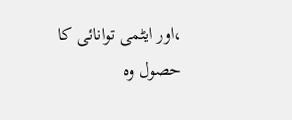،اور ایٹمی توانائی کا حصول وہ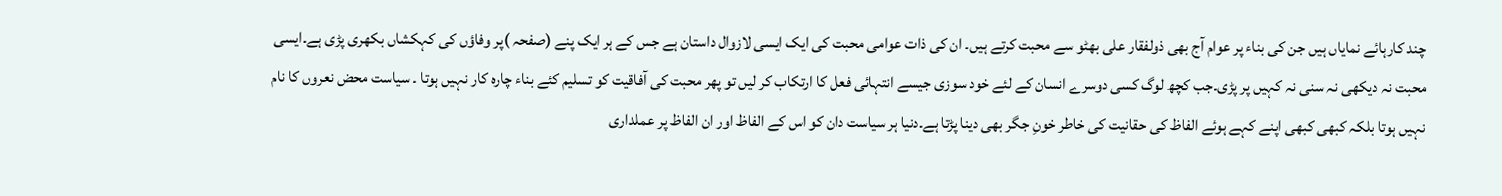چند کارہائے نمایاں ہیں جن کی بناء پر عوام آج بھی ذولفقار علی بھٹو سے محبت کرتے ہیں۔ ان کی ذات عوامی محبت کی ایک ایسی لازوال داستان ہے جس کے ہر ایک پنے (صفحہ )پر وفاؤں کی کہکشاں بکھری پڑی ہے۔ایسی محبت نہ دیکھی نہ سنی نہ کہیں پر پڑی۔جب کچھ لوگ کسی دوسرے انسان کے لئے خود سوزی جیسے انتہائی فعل کا ارتکاب کر لیں تو پھر محبت کی آفاقیت کو تسلیم کئے بناء چارہ کار نہیں ہوتا ۔ سیاست محض نعروں کا نام نہیں ہوتا بلکہ کبھی کبھی اپنے کہے ہوئے الفاظ کی حقانیت کی خاطر خونِ جگر بھی دینا پڑتا ہے۔دنیا ہر سیاست دان کو اس کے الفاظ اور ان الفاظ پر عملداری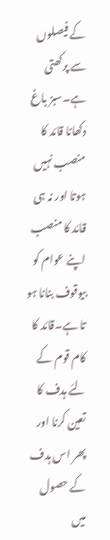کے فیصلوں سے پرکھتی ہے۔سبز باغ دکھانا قائد کا منصب نہیں ہوتا اور نہ ہی قائد کا منصب اپنے عوام کو بیوقوف بنانا ہو تا ہے۔قائد کا کام قوم کے لئے ہدف کا تعین کرنا اور پھر اس ہدف کے حصول میں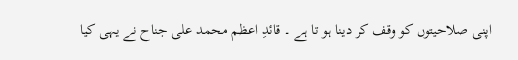اپنی صلاحیتوں کو وقف کر دینا ہو تا ہے ۔ قائدِ اعظم محمد علی جناح نے یہی کیا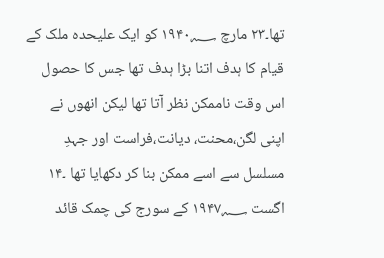تھا۔۲۳ مارچ ۱۹۴۰؁ کو ایک علیحدہ ملک کے قیام کا ہدف اتنا بڑا ہدف تھا جس کا حصول اس وقت ناممکن نظر آتا تھا لیکن انھوں نے اپنی لگن،محنت، دیانت،فراست اور جہدِ مسلسل سے اسے ممکن بنا کر دکھایا تھا ۔۱۴ اگست ۱۹۴۷؁ کے سورج کی چمک قائد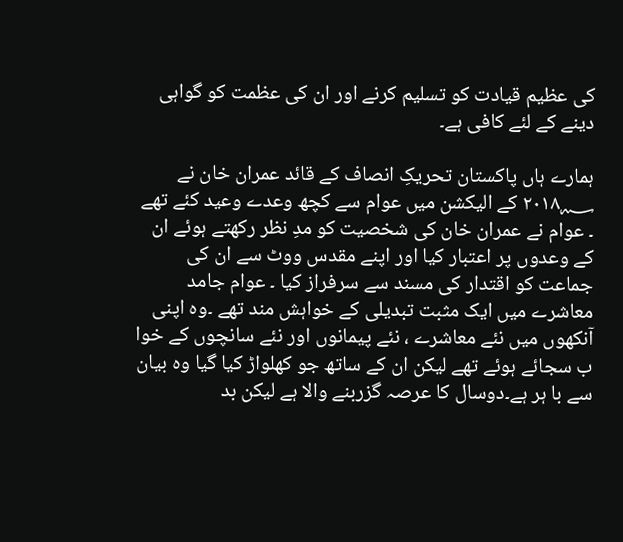کی عظیم قیادت کو تسلیم کرنے اور ان کی عظمت کو گواہی دینے کے لئے کافی ہے۔

ہمارے ہاں پاکستان تحریکِ انصاف کے قائد عمران خان نے ۲۰۱۸؁ کے الیکشن میں عوام سے کچھ وعدے وعید کئے تھے ۔ عوام نے عمران خان کی شخصیت کو مدِ نظر رکھتے ہوئے ان کے وعدوں پر اعتبار کیا اور اپنے مقدس ووٹ سے ان کی جماعت کو اقتدار کی مسند سے سرفراز کیا ۔ عوام جامد معاشرے میں ایک مثبت تبدیلی کے خواہش مند تھے ۔وہ اپنی آنکھوں میں نئے معاشرے ، نئے پیمانوں اور نئے سانچوں کے خوا ب سجائے ہوئے تھے لیکن ان کے ساتھ جو کھلواڑ کیا گیا وہ بیان سے با ہر ہے۔دوسال کا عرصہ گزربنے والا ہے لیکن بد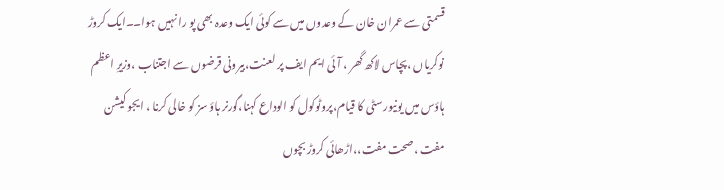قسمتی سے عمران خان کے وعدوں میں سے کوئی ایک وعدہ بھی پو را نہیں ہوا۔۔ایک کروڑ نوکریاں ،پچاس لاکھ گھر ، آئی ایم ایف پر لعنت،بیرونی قرضوں سے اجتناب ،وزیرِ اعظم ہاؤس میں یونیورسٹی کا قیام،پروٹوکول کو الوداع کہنا،گورنر ہاؤ سز کو خالی کرنا ، ایجو کیشن مفت ،صحت مفت،،اڑھائی کروڑ بچوں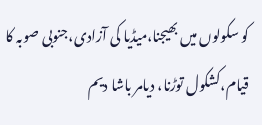کو سکولوں میں بھیجنا،میڈیا کی آزادی،جنوبی صوبہ کا قیام،کشکول توڑنا، دیامر باشا دیم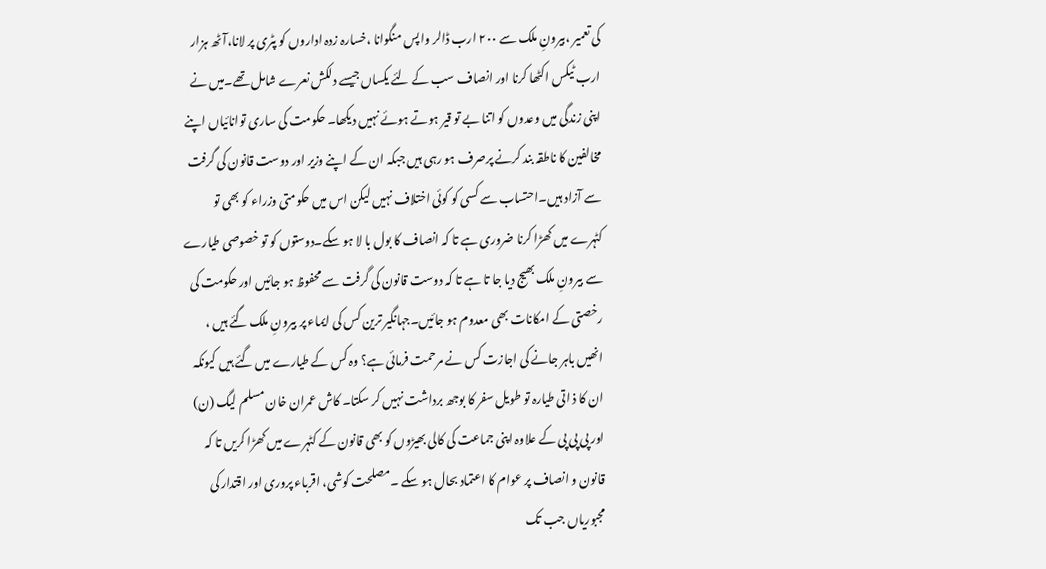کی تعمیر ،بیرونِ ملک سے ۲۰۰ ارب ڈالر واپس منگوانا ،خسارہ زدہ اداروں کو پٹری پر لانا،آٹھ ہزار ارب ٹیکس اکٹھا کرنا اور انصاف سب کے لئے یکساں جیسے دلکش نعرے شامل تھے۔میں نے اپنی زندگی میں وعدوں کو اتنا بے تو قیر ہوتے ہوئے نہیں دیکھا۔ حکومت کی ساری توانائیاں اپنے مخالفین کا ناطقہ بند کرنے پرصرف ہو رہی ہیں جبکہ ان کے اپنے وزیر اور دوست قانون کی گرفت سے آزاد ہیں۔احتساب سے کسی کو کوئی اختلاف نہیں لیکن اس میں حکومتی وزراء کو بھی تو کٹہرے میں کھڑا کرنا ضروری ہے تا کہ انصاف کا بول با لا ہو سکے۔دوستوں کو تو خصوصی طیارے سے بیرونِ ملک بھیج دیا جا تا ہے تا کہ دوست قانون کی گرفت سے محفوظ ہو جائیں اور حکومت کی رخصتی کے امکانات بھی معدوم ہو جائیں۔جہانگیر ترین کس کی ایماء پر بیرونِ ملک گئے ہیں ، انھیں باہر جانے کی اجازت کس نے مرحمت فرمائی ہے؟ وہ کس کے طیارے میں گئے ہیں کیونکہ ان کا ذ اتی طیارہ تو طویل سفر کا بوجھ برداشت نہیں کر سکتا۔ کاش عمران خان مسلم لیگ (ن) اور پی پی پی کے علاوہ اپنی جماعت کی کالی بھیڑوں کو بھی قانون کے کٹہرے میں کھڑا کریں تا کہ قانون و انصاف پر عوام کا اعتماد بحال ہو سکے ۔مصلحت کوشی، اقرباء پروری اور اقتدار کی مجبوریاں جب تک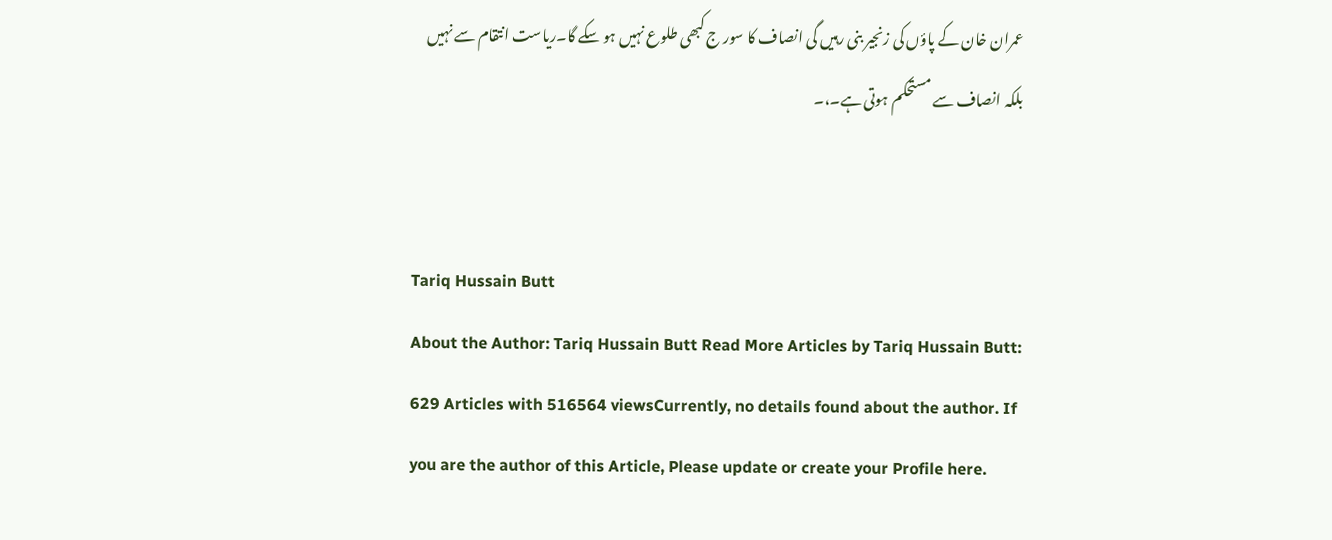عمران خان کے پاؤں کی زنجیر بنی رہیں گی انصاف کا سور ج کبھی طلوع نہیں ہو سکے گا۔ریاست انتقام سے نہیں بلکہ انصاف سے مستحکم ہوتی ہے۔،۔


Tariq Hussain Butt
About the Author: Tariq Hussain Butt Read More Articles by Tariq Hussain Butt: 629 Articles with 516564 viewsCurrently, no details found about the author. If you are the author of this Article, Please update or create your Profile here.